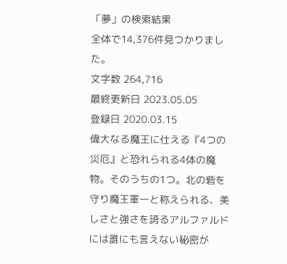「夢」の検索結果
全体で14,376件見つかりました。
文字数 264,716
最終更新日 2023.05.05
登録日 2020.03.15
偉大なる魔王に仕える『4つの災厄』と恐れられる4体の魔物。そのうちの1つ。北の砦を守り魔王軍一と称えられる、美しさと強さを誇るアルファルドには誰にも言えない秘密が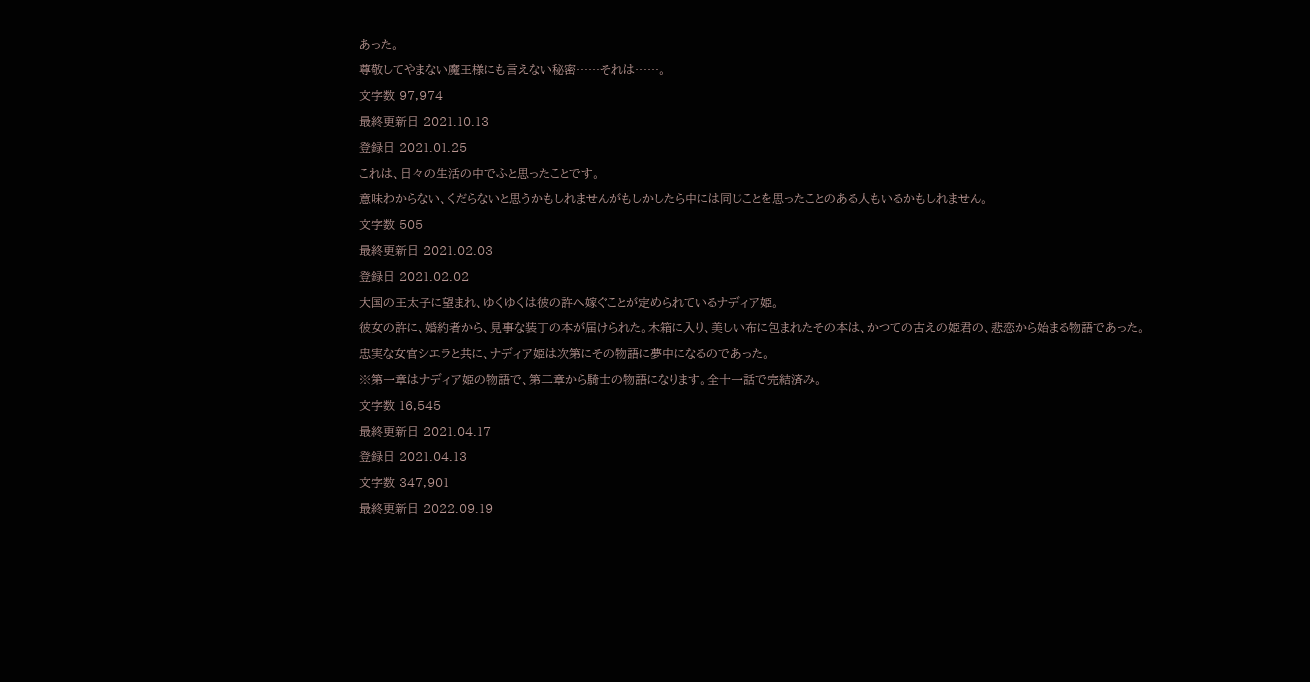あった。
尊敬してやまない魔王様にも言えない秘密……それは……。
文字数 97,974
最終更新日 2021.10.13
登録日 2021.01.25
これは、日々の生活の中でふと思ったことです。
意味わからない、くだらないと思うかもしれませんがもしかしたら中には同じことを思ったことのある人もいるかもしれません。
文字数 505
最終更新日 2021.02.03
登録日 2021.02.02
大国の王太子に望まれ、ゆくゆくは彼の許へ嫁ぐことが定められているナディア姫。
彼女の許に、婚約者から、見事な装丁の本が届けられた。木箱に入り、美しい布に包まれたその本は、かつての古えの姫君の、悲恋から始まる物語であった。
忠実な女官シエラと共に、ナディア姫は次第にその物語に夢中になるのであった。
※第一章はナディア姫の物語で、第二章から騎士の物語になります。全十一話で完結済み。
文字数 16,545
最終更新日 2021.04.17
登録日 2021.04.13
文字数 347,901
最終更新日 2022.09.19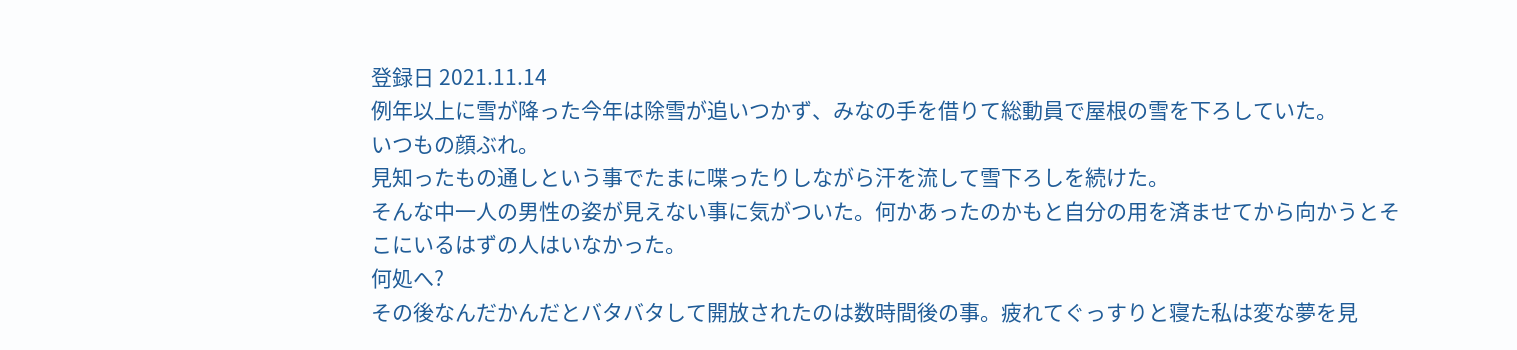登録日 2021.11.14
例年以上に雪が降った今年は除雪が追いつかず、みなの手を借りて総動員で屋根の雪を下ろしていた。
いつもの顔ぶれ。
見知ったもの通しという事でたまに喋ったりしながら汗を流して雪下ろしを続けた。
そんな中一人の男性の姿が見えない事に気がついた。何かあったのかもと自分の用を済ませてから向かうとそこにいるはずの人はいなかった。
何処へ?
その後なんだかんだとバタバタして開放されたのは数時間後の事。疲れてぐっすりと寝た私は変な夢を見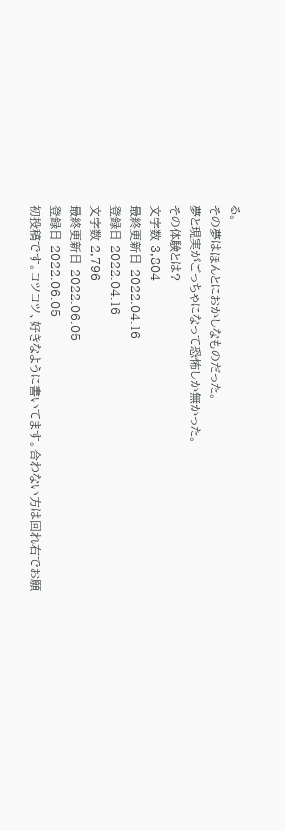る。
その夢はほんとにおかしなものだった。
夢と現実がごっちゃになって恐怖しか無かった。
その体験とは?
文字数 3,804
最終更新日 2022.04.16
登録日 2022.04.16
文字数 2,796
最終更新日 2022.06.05
登録日 2022.06.05
初投稿です。コツコツ、好きなように書いてます。合わない方は回れ右でお願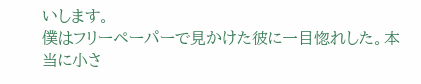いします。
僕はフリーペーパーで見かけた彼に一目惚れした。本当に小さ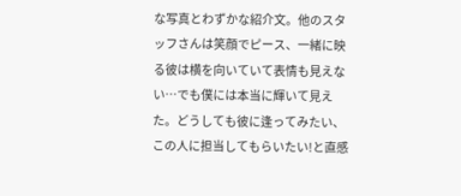な写真とわずかな紹介文。他のスタッフさんは笑顔でピース、一緒に映る彼は横を向いていて表情も見えない…でも僕には本当に輝いて見えた。どうしても彼に逢ってみたい、この人に担当してもらいたい!と直感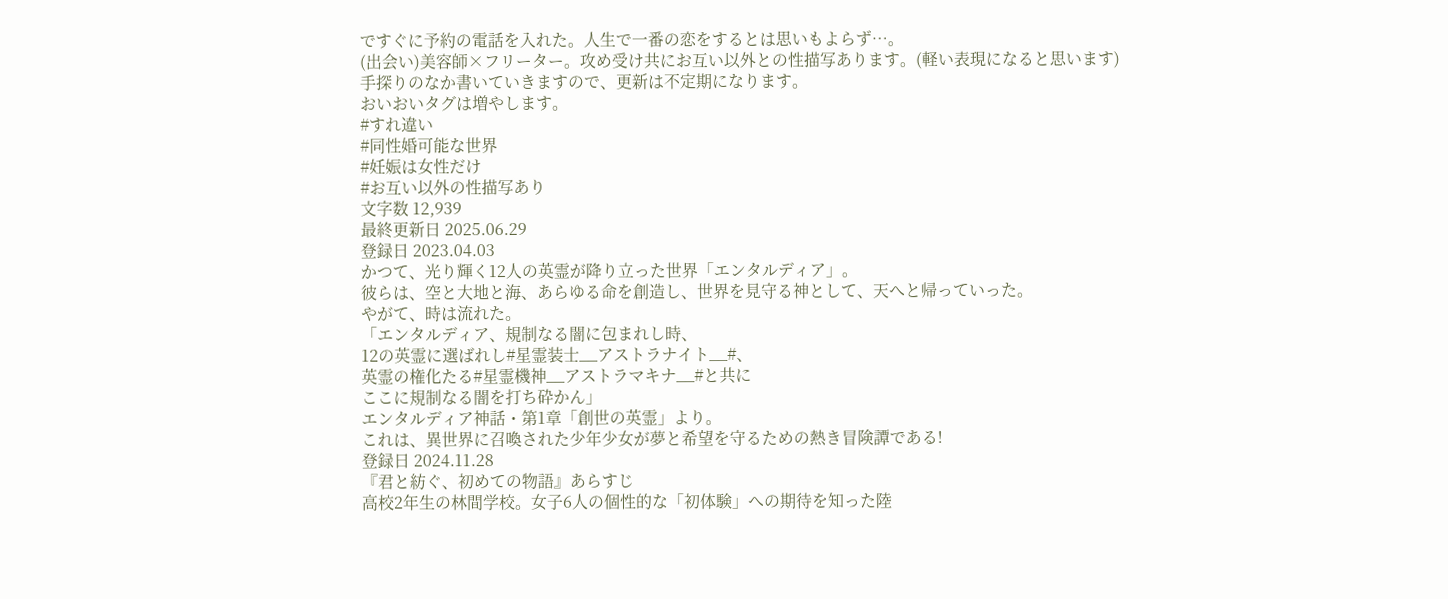ですぐに予約の電話を入れた。人生で一番の恋をするとは思いもよらず…。
(出会い)美容師×フリーター。攻め受け共にお互い以外との性描写あります。(軽い表現になると思います)
手探りのなか書いていきますので、更新は不定期になります。
おいおいタグは増やします。
#すれ違い
#同性婚可能な世界
#妊娠は女性だけ
#お互い以外の性描写あり
文字数 12,939
最終更新日 2025.06.29
登録日 2023.04.03
かつて、光り輝く12人の英霊が降り立った世界「エンタルディア」。
彼らは、空と大地と海、あらゆる命を創造し、世界を見守る神として、天へと帰っていった。
やがて、時は流れた。
「エンタルディア、規制なる闇に包まれし時、
12の英霊に選ばれし#星霊装士__アストラナイト__#、
英霊の権化たる#星霊機神__アストラマキナ__#と共に
ここに規制なる闇を打ち砕かん」
エンタルディア神話・第1章「創世の英霊」より。
これは、異世界に召喚された少年少女が夢と希望を守るための熱き冒険譚である!
登録日 2024.11.28
『君と紡ぐ、初めての物語』あらすじ
高校2年生の林間学校。女子6人の個性的な「初体験」への期待を知った陸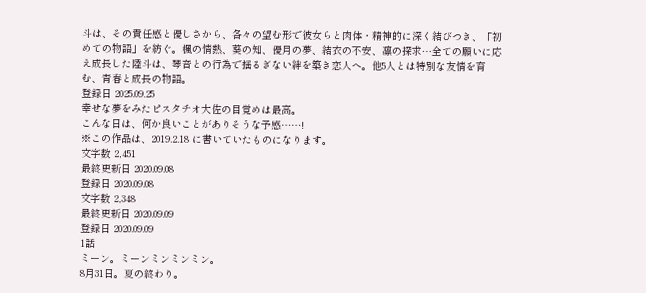斗は、その責任感と優しさから、各々の望む形で彼女らと肉体・精神的に深く結びつき、「初めての物語」を紡ぐ。楓の情熱、葵の知、優月の夢、結衣の不安、凛の探求…全ての願いに応え成長した陸斗は、琴音との行為で揺るぎない絆を築き恋人へ。他5人とは特別な友情を育む、青春と成長の物語。
登録日 2025.09.25
幸せな夢をみたピスタチオ大佐の目覚めは最高。
こんな日は、何か良いことがありそうな予感……!
※この作品は、2019.2.18 に書いていたものになります。
文字数 2,451
最終更新日 2020.09.08
登録日 2020.09.08
文字数 2,348
最終更新日 2020.09.09
登録日 2020.09.09
1話
ミーン。ミーンミンミンミン。
8月31日。夏の終わり。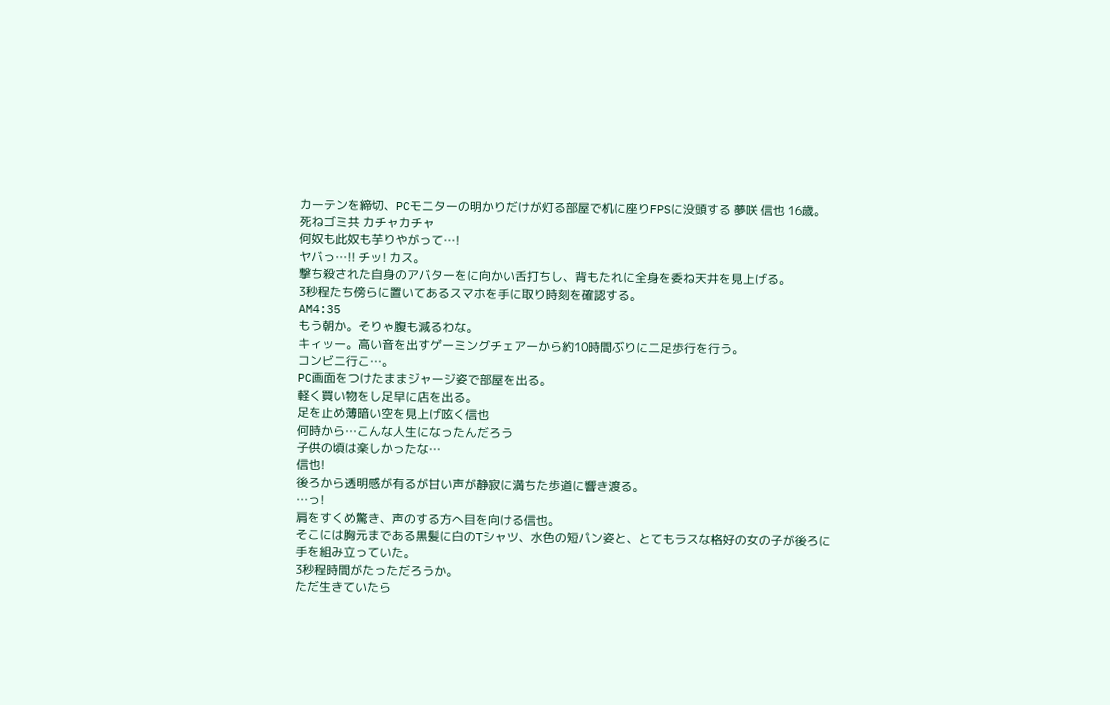カーテンを締切、PCモニターの明かりだけが灯る部屋で机に座りFPSに没頭する 夢咲 信也 16歳。
死ねゴミ共 カチャカチャ
何奴も此奴も芋りやがって…!
ヤバっ…!! チッ! カス。
撃ち殺された自身のアバターをに向かい舌打ちし、背もたれに全身を委ね天井を見上げる。
3秒程たち傍らに置いてあるスマホを手に取り時刻を確認する。
AM4:35
もう朝か。そりゃ腹も減るわな。
キィッー。高い音を出すゲーミングチェアーから約10時間ぶりに二足歩行を行う。
コンビニ行こ…。
PC画面をつけたままジャージ姿で部屋を出る。
軽く買い物をし足早に店を出る。
足を止め薄暗い空を見上げ呟く信也
何時から…こんな人生になったんだろう
子供の頃は楽しかったな…
信也!
後ろから透明感が有るが甘い声が静寂に満ちた歩道に響き渡る。
…っ!
肩をすくめ驚き、声のする方へ目を向ける信也。
そこには胸元まである黒髪に白のTシャツ、水色の短パン姿と、とてもラスな格好の女の子が後ろに手を組み立っていた。
3秒程時間がたっただろうか。
ただ生きていたら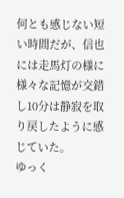何とも感じない短い時間だが、信也には走馬灯の様に様々な記憶が交錯し10分は静寂を取り戻したように感じていた。
ゆっく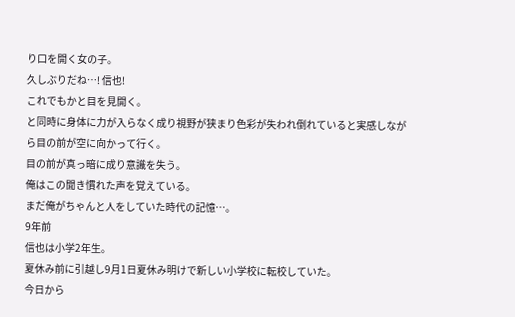り口を開く女の子。
久しぶりだね…! 信也!
これでもかと目を見開く。
と同時に身体に力が入らなく成り視野が狭まり色彩が失われ倒れていると実感しながら目の前が空に向かって行く。
目の前が真っ暗に成り意識を失う。
俺はこの聞き慣れた声を覚えている。
まだ俺がちゃんと人をしていた時代の記憶…。
9年前
信也は小学2年生。
夏休み前に引越し9月1日夏休み明けで新しい小学校に転校していた。
今日から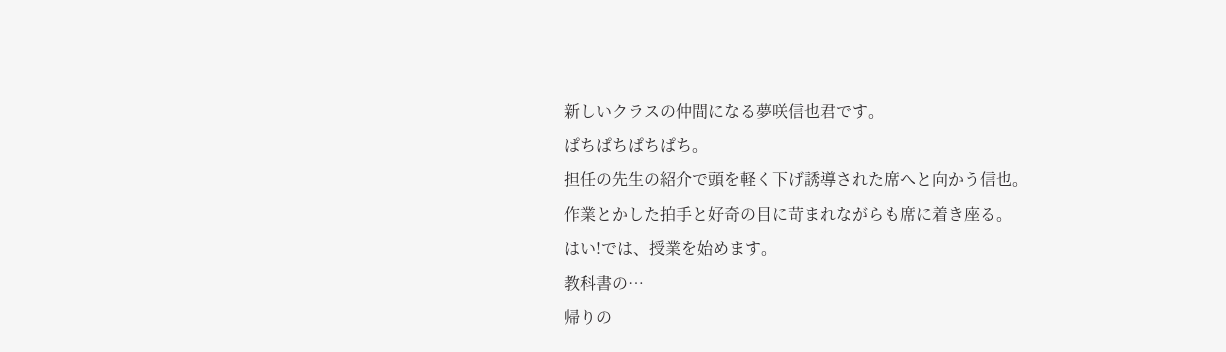新しいクラスの仲間になる夢咲信也君です。
ぱちぱちぱちぱち。
担任の先生の紹介で頭を軽く下げ誘導された席へと向かう信也。
作業とかした拍手と好奇の目に苛まれながらも席に着き座る。
はい!では、授業を始めます。
教科書の…
帰りの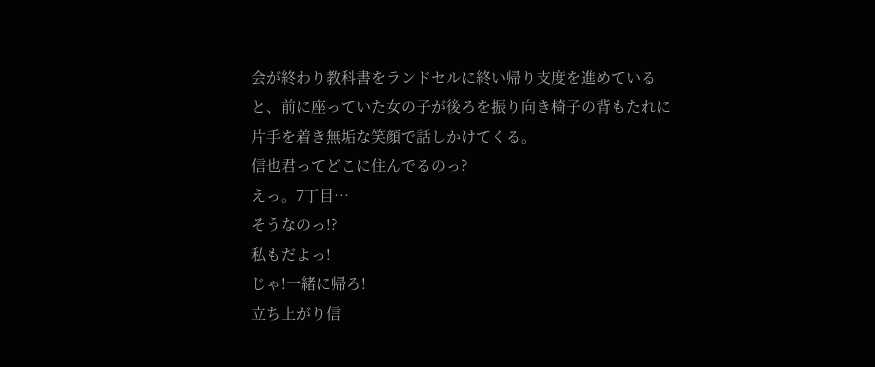会が終わり教科書をランドセルに終い帰り支度を進めていると、前に座っていた女の子が後ろを振り向き椅子の背もたれに片手を着き無垢な笑顔で話しかけてくる。
信也君ってどこに住んでるのっ?
えっ。7丁目…
そうなのっ!?
私もだよっ!
じゃ!一緒に帰ろ!
立ち上がり信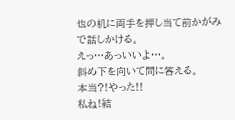也の机に両手を押し当て前かがみで話しかける。
えっ…あっいいよ…。
斜め下を向いて問に答える。
本当?!やった!!
私ね!結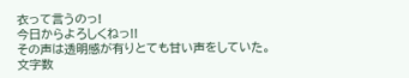衣って言うのっ!
今日からよろしくねっ!!
その声は透明感が有りとても甘い声をしていた。
文字数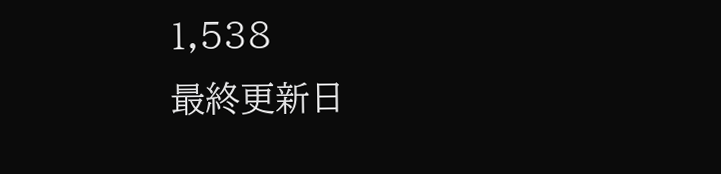1,538
最終更新日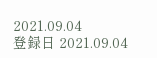2021.09.04
登録日 2021.09.04